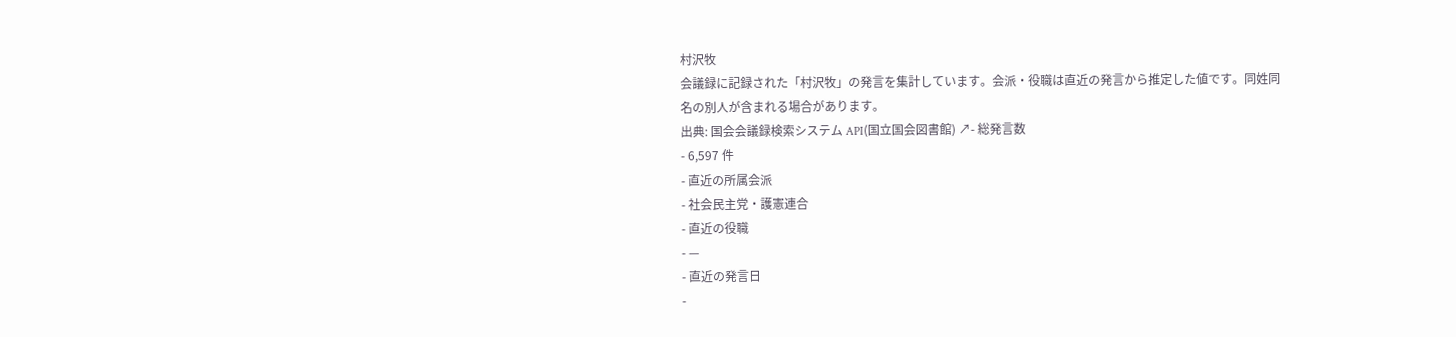村沢牧
会議録に記録された「村沢牧」の発言を集計しています。会派・役職は直近の発言から推定した値です。同姓同名の別人が含まれる場合があります。
出典: 国会会議録検索システム API(国立国会図書館) ↗- 総発言数
- 6,597 件
- 直近の所属会派
- 社会民主党・護憲連合
- 直近の役職
- —
- 直近の発言日
-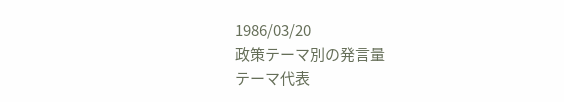1986/03/20
政策テーマ別の発言量
テーマ代表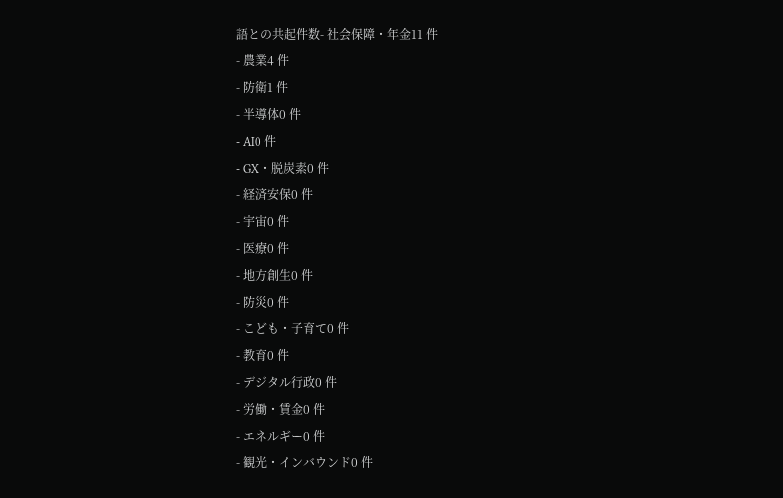語との共起件数- 社会保障・年金11 件
- 農業4 件
- 防衛1 件
- 半導体0 件
- AI0 件
- GX・脱炭素0 件
- 経済安保0 件
- 宇宙0 件
- 医療0 件
- 地方創生0 件
- 防災0 件
- こども・子育て0 件
- 教育0 件
- デジタル行政0 件
- 労働・賃金0 件
- エネルギー0 件
- 観光・インバウンド0 件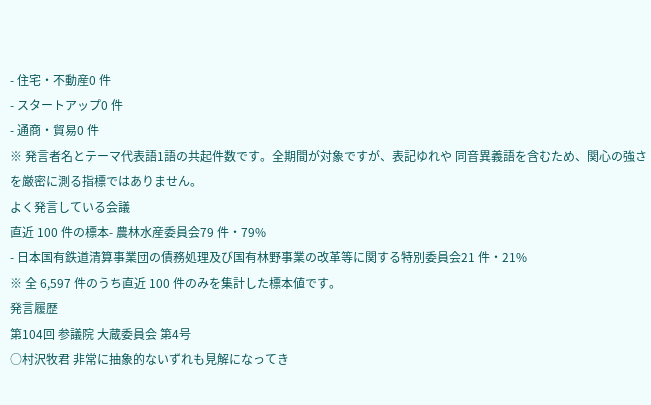- 住宅・不動産0 件
- スタートアップ0 件
- 通商・貿易0 件
※ 発言者名とテーマ代表語1語の共起件数です。全期間が対象ですが、表記ゆれや 同音異義語を含むため、関心の強さを厳密に測る指標ではありません。
よく発言している会議
直近 100 件の標本- 農林水産委員会79 件・79%
- 日本国有鉄道清算事業団の債務処理及び国有林野事業の改革等に関する特別委員会21 件・21%
※ 全 6,597 件のうち直近 100 件のみを集計した標本値です。
発言履歴
第104回 参議院 大蔵委員会 第4号
○村沢牧君 非常に抽象的ないずれも見解になってき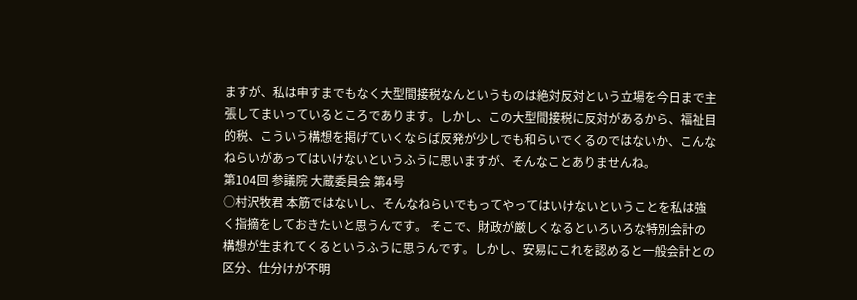ますが、私は申すまでもなく大型間接税なんというものは絶対反対という立場を今日まで主張してまいっているところであります。しかし、この大型間接税に反対があるから、福祉目的税、こういう構想を掲げていくならば反発が少しでも和らいでくるのではないか、こんなねらいがあってはいけないというふうに思いますが、そんなことありませんね。
第104回 参議院 大蔵委員会 第4号
○村沢牧君 本筋ではないし、そんなねらいでもってやってはいけないということを私は強く指摘をしておきたいと思うんです。 そこで、財政が厳しくなるといろいろな特別会計の構想が生まれてくるというふうに思うんです。しかし、安易にこれを認めると一般会計との区分、仕分けが不明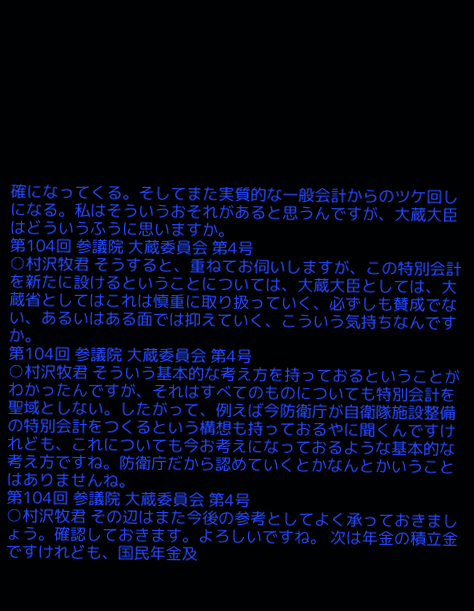確になってくる。そしてまた実質的な一般会計からのツケ回しになる。私はそういうおそれがあると思うんですが、大蔵大臣はどういうふうに思いますか。
第104回 参議院 大蔵委員会 第4号
○村沢牧君 そうすると、重ねてお伺いしますが、この特別会計を新たに設けるということについては、大蔵大臣としては、大蔵省としてはこれは慎重に取り扱っていく、必ずしも賛成でない、あるいはある面では抑えていく、こういう気持ちなんですか。
第104回 参議院 大蔵委員会 第4号
○村沢牧君 そういう基本的な考え方を持っておるということがわかったんですが、それはすべてのものについても特別会計を聖域としない。したがって、例えば今防衛庁が自衛隊施設整備の特別会計をつくるという構想も持っておるやに聞くんですけれども、これについても今お考えになっておるような基本的な考え方ですね。防衛庁だから認めていくとかなんとかいうことはありませんね。
第104回 参議院 大蔵委員会 第4号
○村沢牧君 その辺はまた今後の参考としてよく承っておきましょう。確認しておきます。よろしいですね。 次は年金の積立金ですけれども、国民年金及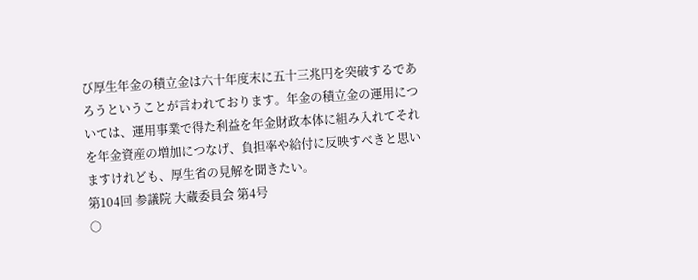び厚生年金の積立金は六十年度末に五十三兆円を突破するであろうということが言われております。年金の積立金の運用については、運用事業で得た利益を年金財政本体に組み入れてそれを年金資産の増加につなげ、負担率や給付に反映すべきと思いますけれども、厚生省の見解を聞きたい。
第104回 参議院 大蔵委員会 第4号
○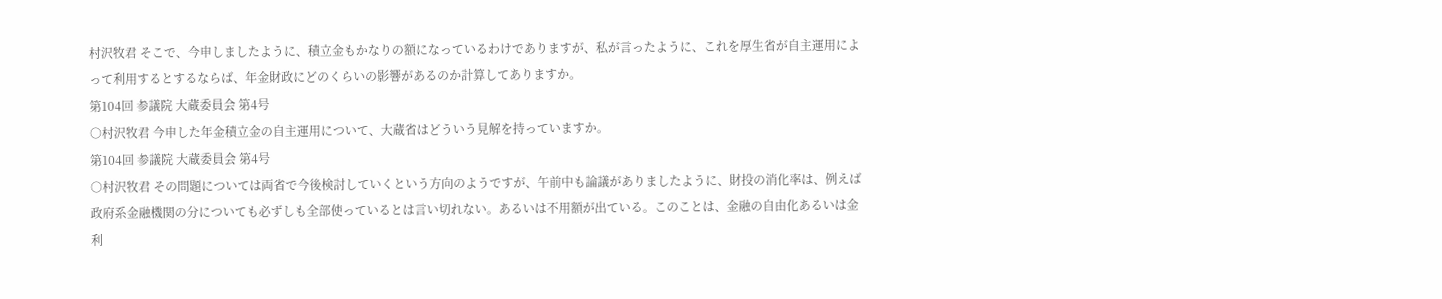村沢牧君 そこで、今申しましたように、積立金もかなりの額になっているわけでありますが、私が言ったように、これを厚生省が自主運用によって利用するとするならば、年金財政にどのくらいの影響があるのか計算してありますか。
第104回 参議院 大蔵委員会 第4号
○村沢牧君 今申した年金積立金の自主運用について、大蔵省はどういう見解を持っていますか。
第104回 参議院 大蔵委員会 第4号
○村沢牧君 その問題については両省で今後検討していくという方向のようですが、午前中も論議がありましたように、財投の消化率は、例えば政府系金融機関の分についても必ずしも全部使っているとは言い切れない。あるいは不用額が出ている。このことは、金融の自由化あるいは金利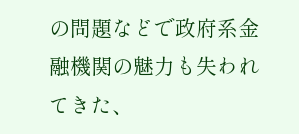の問題などで政府系金融機関の魅力も失われてきた、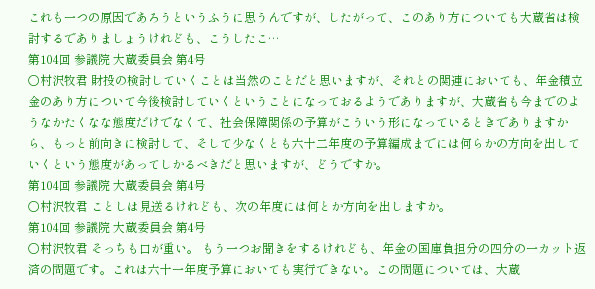これも一つの原因であろうというふうに思うんですが、したがって、このあり方についても大蔵省は検討するでありましょうけれども、こうしたこ…
第104回 参議院 大蔵委員会 第4号
○村沢牧君 財投の検討していくことは当然のことだと思いますが、それとの関連においても、年金積立金のあり方について今後検討していくということになっておるようでありますが、大蔵省も今までのようなかたくなな態度だけでなくて、社会保障関係の予算がこういう形になっているときでありますから、もっと前向きに検討して、そして少なくとも六十二年度の予算編成までには何らかの方向を出していくという態度があってしかるべきだと思いますが、どうですか。
第104回 参議院 大蔵委員会 第4号
○村沢牧君 ことしは見送るけれども、次の年度には何とか方向を出しますか。
第104回 参議院 大蔵委員会 第4号
○村沢牧君 そっちも口が重い。 もう一つお聞きをするけれども、年金の国庫負担分の四分の一カット返済の問題です。これは六十一年度予算においても実行できない。この問題については、大蔵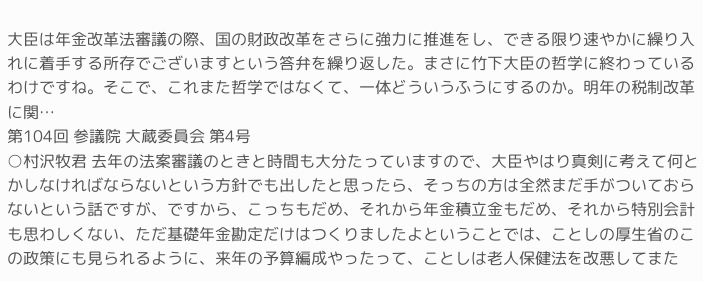大臣は年金改革法審議の際、国の財政改革をさらに強力に推進をし、できる限り速やかに繰り入れに着手する所存でございますという答弁を繰り返した。まさに竹下大臣の哲学に終わっているわけですね。そこで、これまた哲学ではなくて、一体どういうふうにするのか。明年の税制改革に関…
第104回 参議院 大蔵委員会 第4号
○村沢牧君 去年の法案審議のときと時間も大分たっていますので、大臣やはり真剣に考えて何とかしなければならないという方針でも出したと思ったら、そっちの方は全然まだ手がついておらないという話ですが、ですから、こっちもだめ、それから年金積立金もだめ、それから特別会計も思わしくない、ただ基礎年金勘定だけはつくりましたよということでは、ことしの厚生省のこの政策にも見られるように、来年の予算編成やったって、ことしは老人保健法を改悪してまた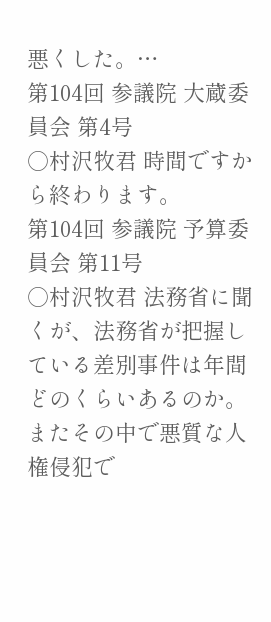悪くした。…
第104回 参議院 大蔵委員会 第4号
○村沢牧君 時間ですから終わります。
第104回 参議院 予算委員会 第11号
○村沢牧君 法務省に聞くが、法務省が把握している差別事件は年間どのくらいあるのか。またその中で悪質な人権侵犯で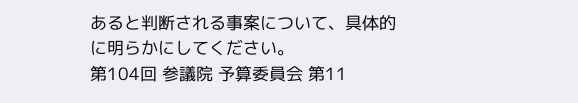あると判断される事案について、具体的に明らかにしてください。
第104回 参議院 予算委員会 第11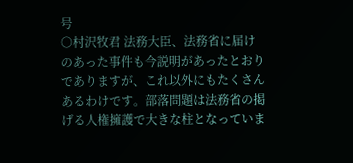号
○村沢牧君 法務大臣、法務省に届けのあった事件も今説明があったとおりでありますが、これ以外にもたくさんあるわけです。部落問題は法務省の掲げる人権擁護で大きな柱となっていま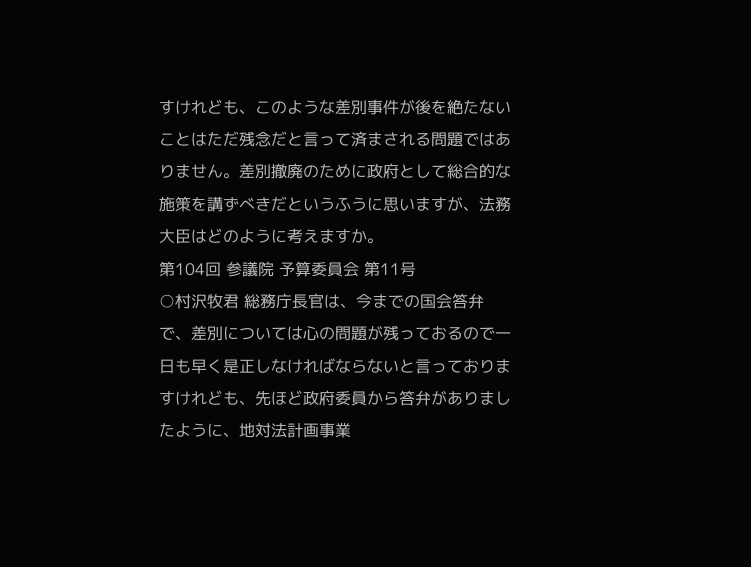すけれども、このような差別事件が後を絶たないことはただ残念だと言って済まされる問題ではありません。差別撤廃のために政府として総合的な施策を講ずべきだというふうに思いますが、法務大臣はどのように考えますか。
第104回 参議院 予算委員会 第11号
○村沢牧君 総務庁長官は、今までの国会答弁で、差別については心の問題が残っておるので一日も早く是正しなければならないと言っておりますけれども、先ほど政府委員から答弁がありましたように、地対法計画事業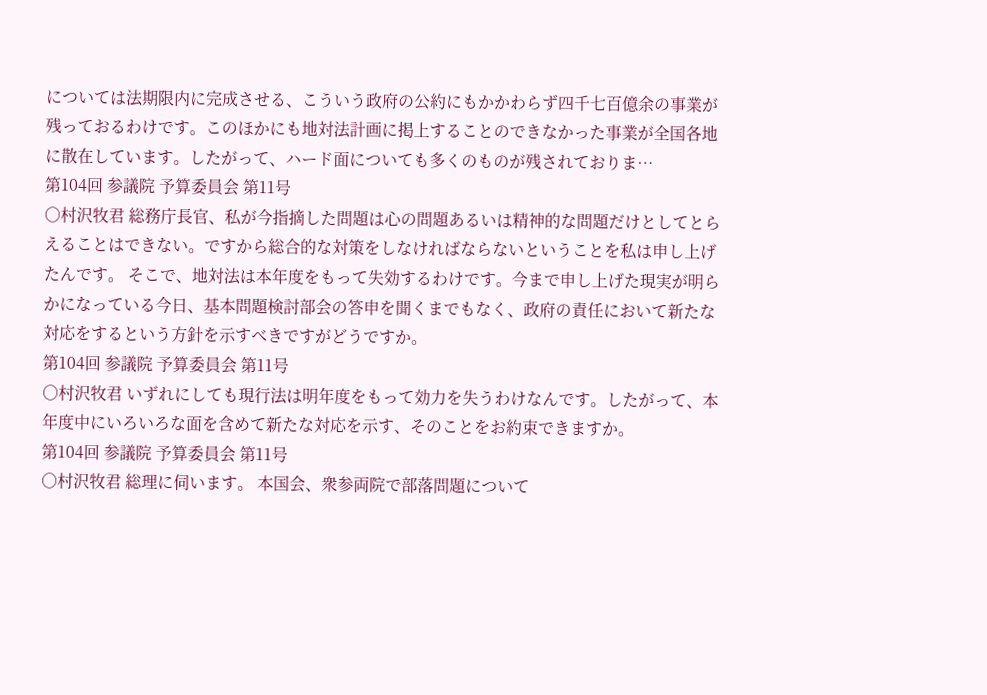については法期限内に完成させる、こういう政府の公約にもかかわらず四千七百億余の事業が残っておるわけです。このほかにも地対法計画に掲上することのできなかった事業が全国各地に散在しています。したがって、ハード面についても多くのものが残されておりま…
第104回 参議院 予算委員会 第11号
○村沢牧君 総務庁長官、私が今指摘した問題は心の問題あるいは精神的な問題だけとしてとらえることはできない。ですから総合的な対策をしなければならないということを私は申し上げたんです。 そこで、地対法は本年度をもって失効するわけです。今まで申し上げた現実が明らかになっている今日、基本問題検討部会の答申を聞くまでもなく、政府の責任において新たな対応をするという方針を示すべきですがどうですか。
第104回 参議院 予算委員会 第11号
○村沢牧君 いずれにしても現行法は明年度をもって効力を失うわけなんです。したがって、本年度中にいろいろな面を含めて新たな対応を示す、そのことをお約束できますか。
第104回 参議院 予算委員会 第11号
○村沢牧君 総理に伺います。 本国会、衆参両院で部落問題について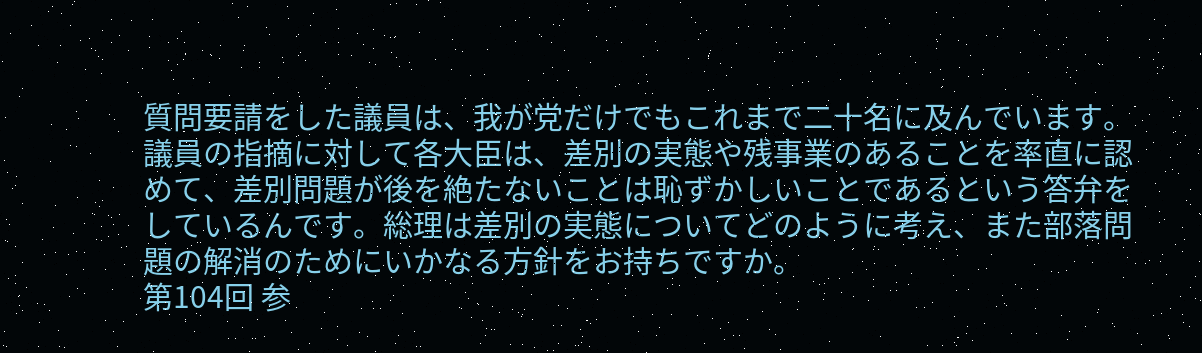質問要請をした議員は、我が党だけでもこれまで二十名に及んでいます。議員の指摘に対して各大臣は、差別の実態や残事業のあることを率直に認めて、差別問題が後を絶たないことは恥ずかしいことであるという答弁をしているんです。総理は差別の実態についてどのように考え、また部落問題の解消のためにいかなる方針をお持ちですか。
第104回 参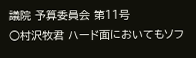議院 予算委員会 第11号
○村沢牧君 ハード面においてもソフ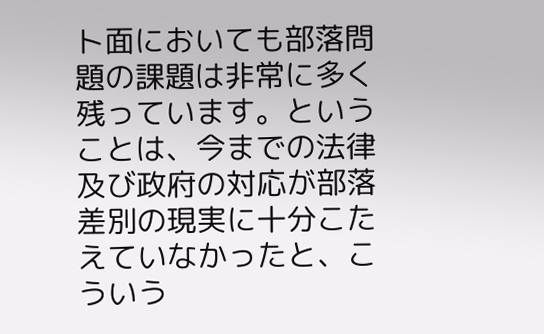ト面においても部落問題の課題は非常に多く残っています。ということは、今までの法律及び政府の対応が部落差別の現実に十分こたえていなかったと、こういう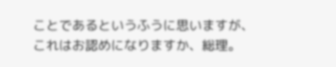ことであるというふうに思いますが、これはお認めになりますか、総理。